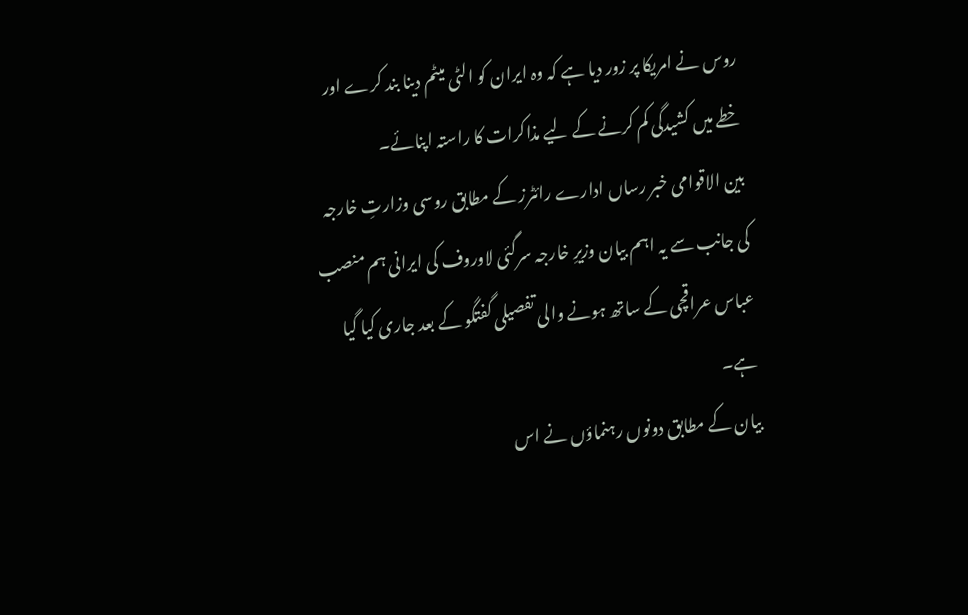روس نے امریکا پر زور دیا ہے کہ وہ ایران کو الٹی میٹم دینا بند کرے اور خطے میں کشیدگی کم کرنے کے لیے مذاکرات کا راستہ اپنائے۔
بین الاقوامی خبر رساں ادارے رائٹرز کے مطابق روسی وزارتِ خارجہ کی جانب سے یہ اہم بیان وزیرِ خارجہ سرگئی لاوروف کی ایرانی ہم منصب عباس عراقچی کے ساتھ ہونے والی تفصیلی گفتگو کے بعد جاری کیا گیا ہے۔
بیان کے مطابق دونوں رہنماؤں نے اس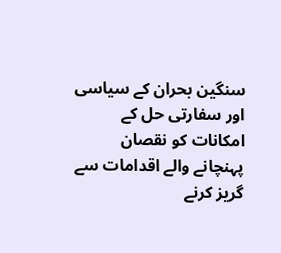سنگین بحران کے سیاسی اور سفارتی حل کے امکانات کو نقصان پہنچانے والے اقدامات سے گریز کرنے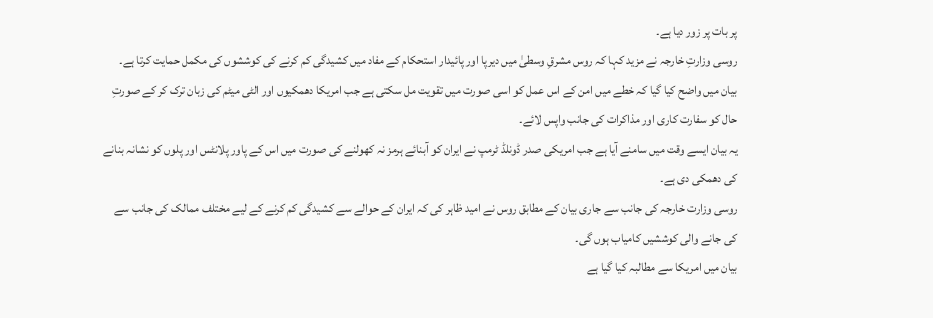پر بات پر زور دیا ہے۔
روسی وزارتِ خارجہ نے مزید کہا کہ روس مشرقِ وسطیٰ میں دیرپا اور پائیدار استحکام کے مفاد میں کشیدگی کم کرنے کی کوششوں کی مکمل حمایت کرتا ہے۔
بیان میں واضح کیا گیا کہ خطے میں امن کے اس عمل کو اسی صورت میں تقویت مل سکتی ہے جب امریکا دھمکیوں اور الٹی میٹم کی زبان ترک کر کے صورتِ حال کو سفارت کاری اور مذاکرات کی جانب واپس لائے۔
یہ بیان ایسے وقت میں سامنے آیا ہے جب امریکی صدر ڈونلڈ ٹرمپ نے ایران کو آبنائے ہرمز نہ کھولنے کی صورت میں اس کے پاور پلانٹس اور پلوں کو نشانہ بنانے کی دھمکی دی ہے۔
روسی وزارت خارجہ کی جانب سے جاری بیان کے مطابق روس نے امید ظاہر کی کہ ایران کے حوالے سے کشیدگی کم کرنے کے لیے مختلف ممالک کی جانب سے کی جانے والی کوششیں کامیاب ہوں گی۔
بیان میں امریکا سے مطالبہ کیا گیا ہے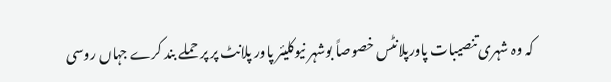کہ وہ شہری تنصیبات پاورپلانٹس خصوصاً بوشہر نیوکلیئر پاور پلانٹ پر پر حملے بند کرے جہاں روسی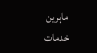ماہرین خدمات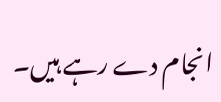انجام دے رہے ہیں۔